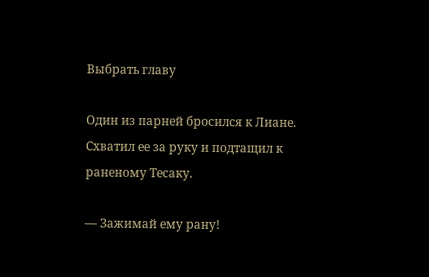Выбрать главу

Один из парней бросился к Лиане. Схватил ее за руку и подтащил к раненому Тесаку.

— Зажимай ему рану!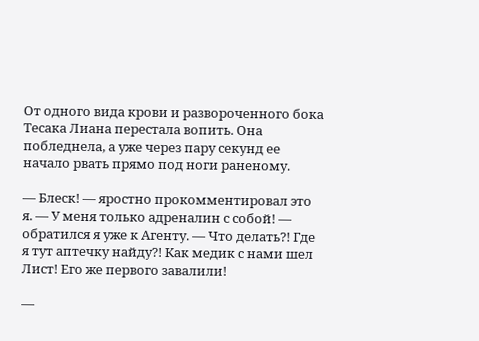От одного вида крови и развороченного бока Тесака Лиана перестала вопить. Она побледнела, а уже через пару секунд ее начало рвать прямо под ноги раненому.

— Блеск! — яростно прокомментировал это я. — У меня только адреналин с собой! — обратился я уже к Агенту. — Что делать?! Где я тут аптечку найду?! Как медик с нами шел Лист! Его же первого завалили!

—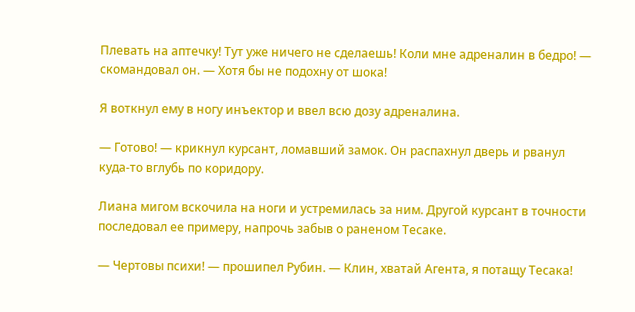Плевать на аптечку! Тут уже ничего не сделаешь! Коли мне адреналин в бедро! — скомандовал он. — Хотя бы не подохну от шока!

Я воткнул ему в ногу инъектор и ввел всю дозу адреналина.

— Готово! — крикнул курсант, ломавший замок. Он распахнул дверь и рванул куда-то вглубь по коридору.

Лиана мигом вскочила на ноги и устремилась за ним. Другой курсант в точности последовал ее примеру, напрочь забыв о раненом Тесаке.

— Чертовы психи! — прошипел Рубин. — Клин, хватай Агента, я потащу Тесака!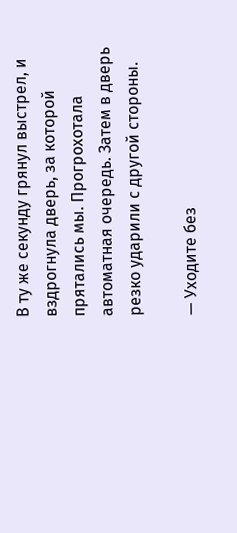В ту же секунду грянул выстрел, и вздрогнула дверь, за которой прятались мы. Прогрохотала автоматная очередь. Затем в дверь резко ударили с другой стороны.

— Уходите без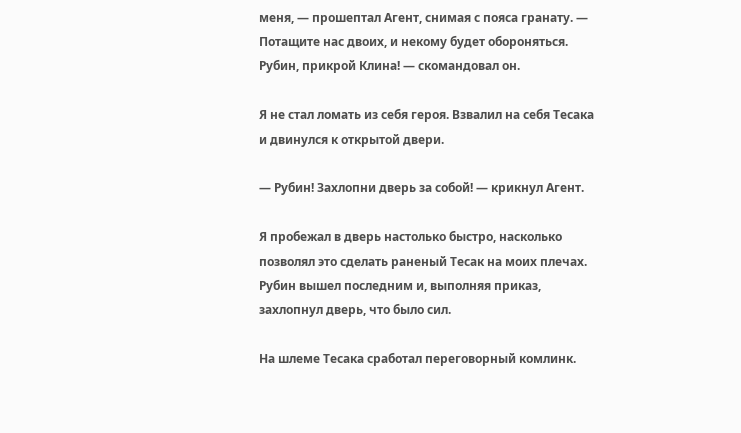меня, — прошептал Агент, снимая с пояса гранату. — Потащите нас двоих, и некому будет обороняться. Рубин, прикрой Клина! — скомандовал он.

Я не стал ломать из себя героя. Взвалил на себя Тесака и двинулся к открытой двери.

— Рубин! Захлопни дверь за собой! — крикнул Агент.

Я пробежал в дверь настолько быстро, насколько позволял это сделать раненый Тесак на моих плечах. Рубин вышел последним и, выполняя приказ, захлопнул дверь, что было сил.

На шлеме Тесака сработал переговорный комлинк.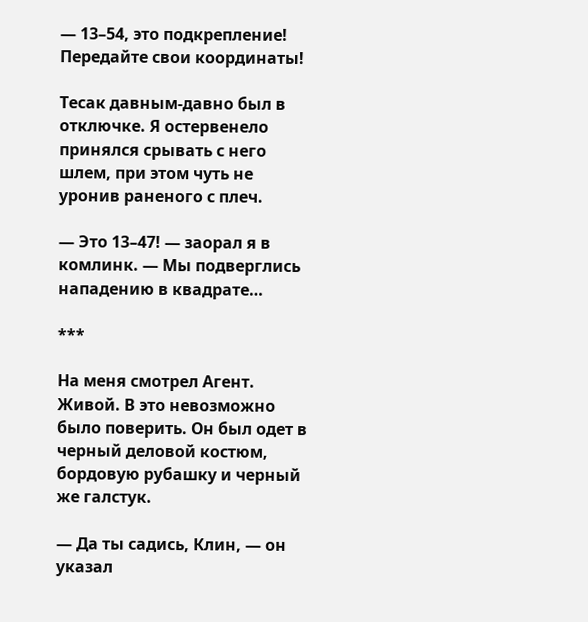— 13–54, это подкрепление! Передайте свои координаты!

Тесак давным-давно был в отключке. Я остервенело принялся срывать с него шлем, при этом чуть не уронив раненого с плеч.

— Это 13–47! — заорал я в комлинк. — Мы подверглись нападению в квадрате…

***

На меня смотрел Агент. Живой. В это невозможно было поверить. Он был одет в черный деловой костюм, бордовую рубашку и черный же галстук.

— Да ты садись, Клин, — он указал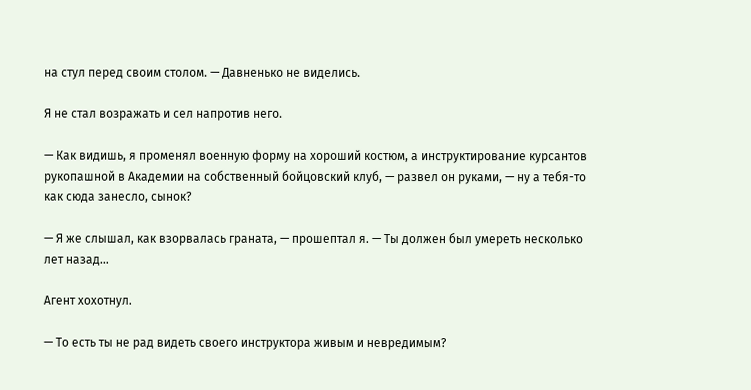на стул перед своим столом. — Давненько не виделись.

Я не стал возражать и сел напротив него.

— Как видишь, я променял военную форму на хороший костюм, а инструктирование курсантов рукопашной в Академии на собственный бойцовский клуб, — развел он руками, — ну а тебя-то как сюда занесло, сынок?

— Я же слышал, как взорвалась граната, — прошептал я. — Ты должен был умереть несколько лет назад…

Агент хохотнул.

— То есть ты не рад видеть своего инструктора живым и невредимым?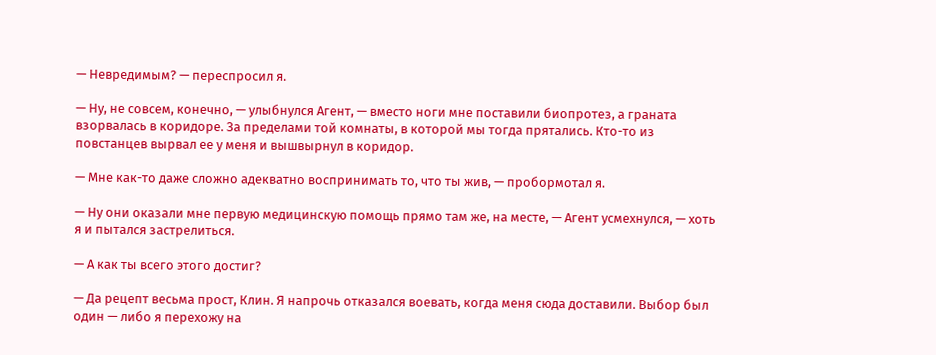— Невредимым? — переспросил я.

— Ну, не совсем, конечно, — улыбнулся Агент, — вместо ноги мне поставили биопротез, а граната взорвалась в коридоре. За пределами той комнаты, в которой мы тогда прятались. Кто-то из повстанцев вырвал ее у меня и вышвырнул в коридор.

— Мне как-то даже сложно адекватно воспринимать то, что ты жив, — пробормотал я.

— Ну они оказали мне первую медицинскую помощь прямо там же, на месте, — Агент усмехнулся, — хоть я и пытался застрелиться.

— А как ты всего этого достиг?

— Да рецепт весьма прост, Клин. Я напрочь отказался воевать, когда меня сюда доставили. Выбор был один — либо я перехожу на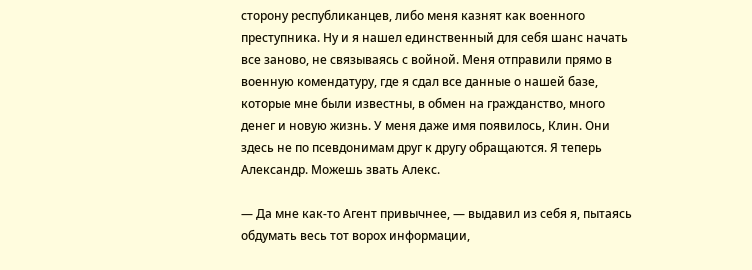сторону республиканцев, либо меня казнят как военного преступника. Ну и я нашел единственный для себя шанс начать все заново, не связываясь с войной. Меня отправили прямо в военную комендатуру, где я сдал все данные о нашей базе, которые мне были известны, в обмен на гражданство, много денег и новую жизнь. У меня даже имя появилось, Клин. Они здесь не по псевдонимам друг к другу обращаются. Я теперь Александр. Можешь звать Алекс.

— Да мне как-то Агент привычнее, — выдавил из себя я, пытаясь обдумать весь тот ворох информации,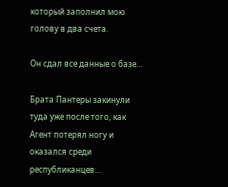который заполнил мою голову в два счета.

Он сдал все данные о базе…

Брата Пантеры закинули туда уже после того, как Агент потерял ногу и оказался среди республиканцев…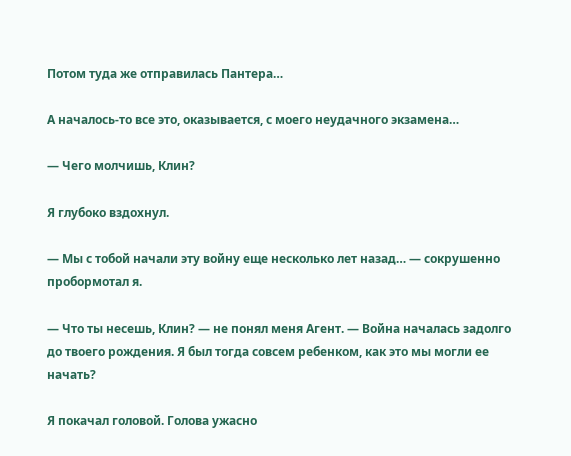Потом туда же отправилась Пантера…

А началось-то все это, оказывается, с моего неудачного экзамена…

— Чего молчишь, Клин?

Я глубоко вздохнул.

— Мы с тобой начали эту войну еще несколько лет назад… — сокрушенно пробормотал я.

— Что ты несешь, Клин? — не понял меня Агент. — Война началась задолго до твоего рождения. Я был тогда совсем ребенком, как это мы могли ее начать?

Я покачал головой. Голова ужасно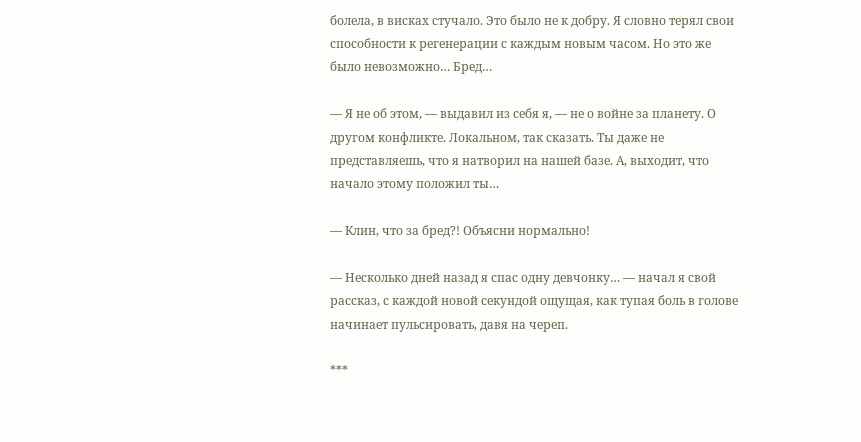болела, в висках стучало. Это было не к добру. Я словно терял свои способности к регенерации с каждым новым часом. Но это же было невозможно… Бред…

— Я не об этом, — выдавил из себя я, — не о войне за планету. О другом конфликте. Локальном, так сказать. Ты даже не представляешь, что я натворил на нашей базе. А, выходит, что начало этому положил ты…

— Клин, что за бред?! Объясни нормально!

— Несколько дней назад я спас одну девчонку… — начал я свой рассказ, с каждой новой секундой ощущая, как тупая боль в голове начинает пульсировать, давя на череп.

***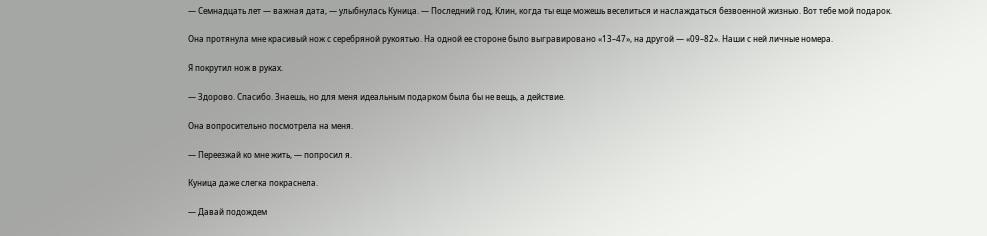— Семнадцать лет — важная дата, — улыбнулась Куница. — Последний год, Клин, когда ты еще можешь веселиться и наслаждаться безвоенной жизнью. Вот тебе мой подарок.

Она протянула мне красивый нож с серебряной рукоятью. На одной ее стороне было выгравировано «13–47», на другой — «09–82». Наши с ней личные номера.

Я покрутил нож в руках.

— Здорово. Спасибо. Знаешь, но для меня идеальным подарком была бы не вещь, а действие.

Она вопросительно посмотрела на меня.

— Переезжай ко мне жить, — попросил я.

Куница даже слегка покраснела.

— Давай подождем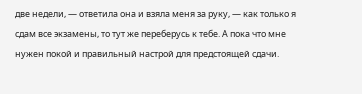две недели, — ответила она и взяла меня за руку, — как только я сдам все экзамены, то тут же переберусь к тебе. А пока что мне нужен покой и правильный настрой для предстоящей сдачи.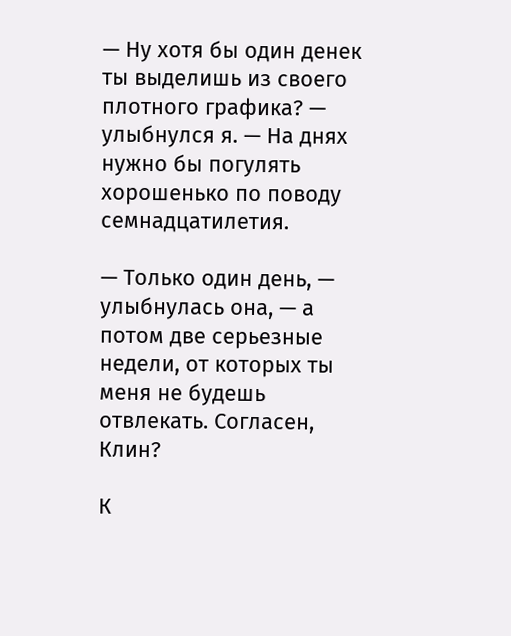— Ну хотя бы один денек ты выделишь из своего плотного графика? — улыбнулся я. — На днях нужно бы погулять хорошенько по поводу семнадцатилетия.

— Только один день, — улыбнулась она, — а потом две серьезные недели, от которых ты меня не будешь отвлекать. Согласен, Клин?

К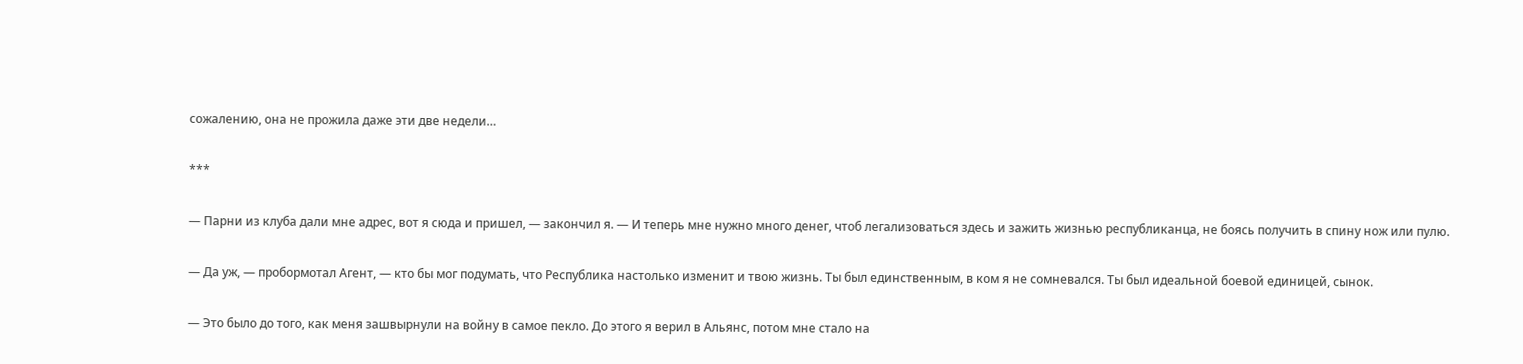сожалению, она не прожила даже эти две недели…

***

— Парни из клуба дали мне адрес, вот я сюда и пришел, — закончил я. — И теперь мне нужно много денег, чтоб легализоваться здесь и зажить жизнью республиканца, не боясь получить в спину нож или пулю.

— Да уж, — пробормотал Агент, — кто бы мог подумать, что Республика настолько изменит и твою жизнь. Ты был единственным, в ком я не сомневался. Ты был идеальной боевой единицей, сынок.

— Это было до того, как меня зашвырнули на войну в самое пекло. До этого я верил в Альянс, потом мне стало на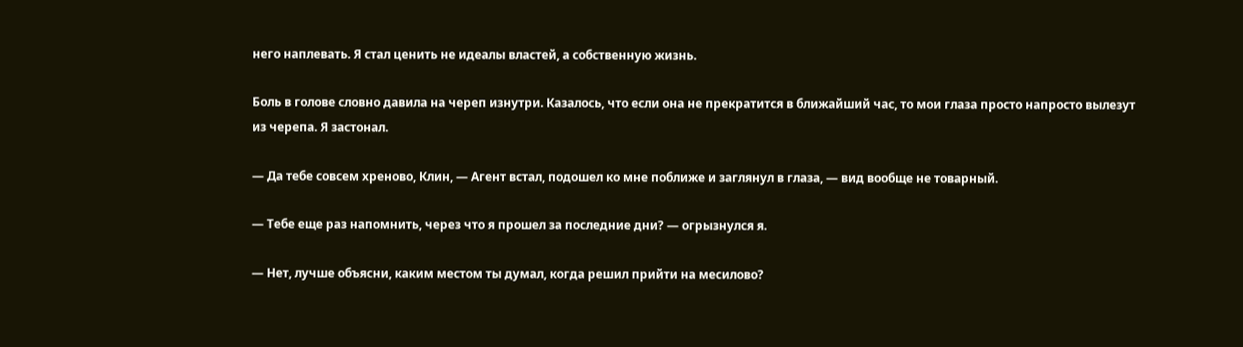него наплевать. Я стал ценить не идеалы властей, а собственную жизнь.

Боль в голове словно давила на череп изнутри. Казалось, что если она не прекратится в ближайший час, то мои глаза просто напросто вылезут из черепа. Я застонал.

— Да тебе совсем хреново, Клин, — Агент встал, подошел ко мне поближе и заглянул в глаза, — вид вообще не товарный.

— Тебе еще раз напомнить, через что я прошел за последние дни? — огрызнулся я.

— Нет, лучше объясни, каким местом ты думал, когда решил прийти на месилово?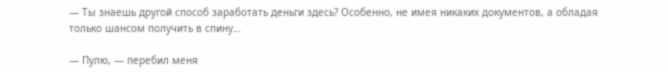— Ты знаешь другой способ заработать деньги здесь? Особенно, не имея никаких документов, а обладая только шансом получить в спину…

— Пулю, — перебил меня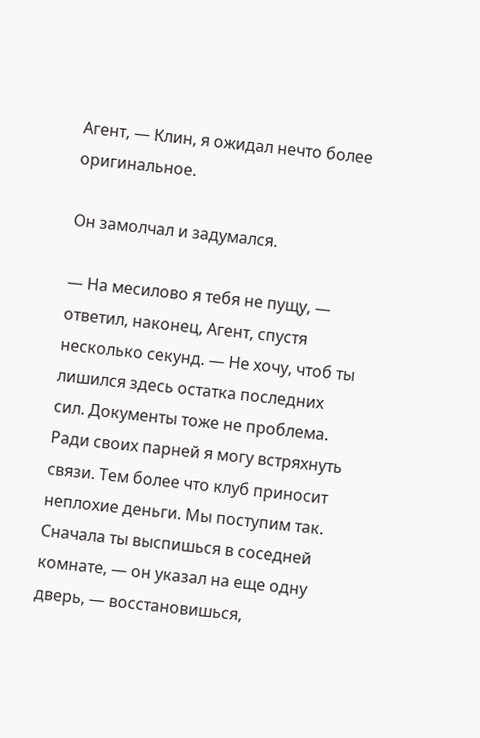Агент, — Клин, я ожидал нечто более оригинальное.

Он замолчал и задумался.

— На месилово я тебя не пущу, — ответил, наконец, Агент, спустя несколько секунд. — Не хочу, чтоб ты лишился здесь остатка последних сил. Документы тоже не проблема. Ради своих парней я могу встряхнуть связи. Тем более что клуб приносит неплохие деньги. Мы поступим так. Сначала ты выспишься в соседней комнате, — он указал на еще одну дверь, — восстановишься,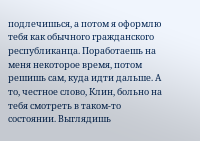подлечишься, а потом я оформлю тебя как обычного гражданского республиканца. Поработаешь на меня некоторое время, потом решишь сам, куда идти дальше. А то, честное слово, Клин, больно на тебя смотреть в таком-то состоянии. Выглядишь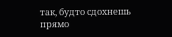так, будто сдохнешь прямо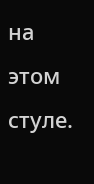на этом стуле.